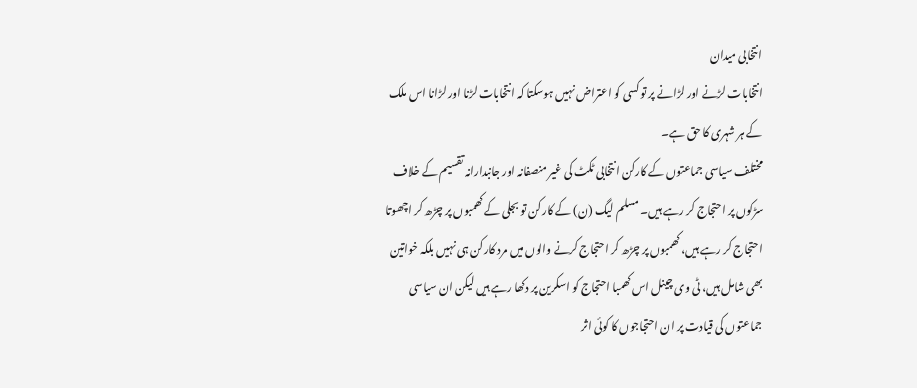انتخابی میدان
انتخابات لڑنے اور لڑانے پر تو کسی کو اعتراض نہیں ہوسکتا کہ انتخابات لڑنا اور لڑانا اس ملک کے ہر شہری کا حق ہے۔
مختلف سیاسی جماعتوں کے کارکن انتخابی ٹکٹ کی غیر منصفانہ اور جانبدارانہ تقسیم کے خلاف سڑکوں پر احتجاج کر رہے ہیں۔ مسلم لیگ (ن) کے کارکن تو بجلی کے کھمبوں پر چڑھ کر اچھوتا احتجاج کر رہے ہیں، کھمبوں پر چڑھ کر احتجاج کرنے والوں میں مرد کارکن ہی نہیں بلکہ خواتین بھی شامل ہیں، ٹی وی چینل اس کھمبا احتجاج کو اسکرین پر دکھا رہے ہیں لیکن ان سیاسی جماعتوں کی قیادت پر ان احتجاجوں کا کوئی اثر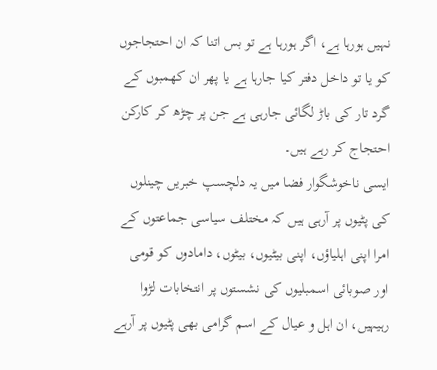نہیں ہورہا ہے، اگر ہورہا ہے تو بس اتنا کہ ان احتجاجوں کو یا تو داخل دفتر کیا جارہا ہے یا پھر ان کھمبوں کے گرد تار کی باڑ لگائی جارہی ہے جن پر چڑھ کر کارکن احتجاج کر رہے ہیں۔
ایسی ناخوشگوار فضا میں یہ دلچسپ خبریں چینلوں کی پٹیوں پر آرہی ہیں کہ مختلف سیاسی جماعتوں کے امرا اپنی اہلیاؤں، اپنی بیٹیوں، بیٹوں، دامادوں کو قومی اور صوبائی اسمبلیوں کی نشستوں پر انتخابات لڑوا رہیہیں، ان اہل و عیال کے اسم گرامی بھی پٹیوں پر آرہے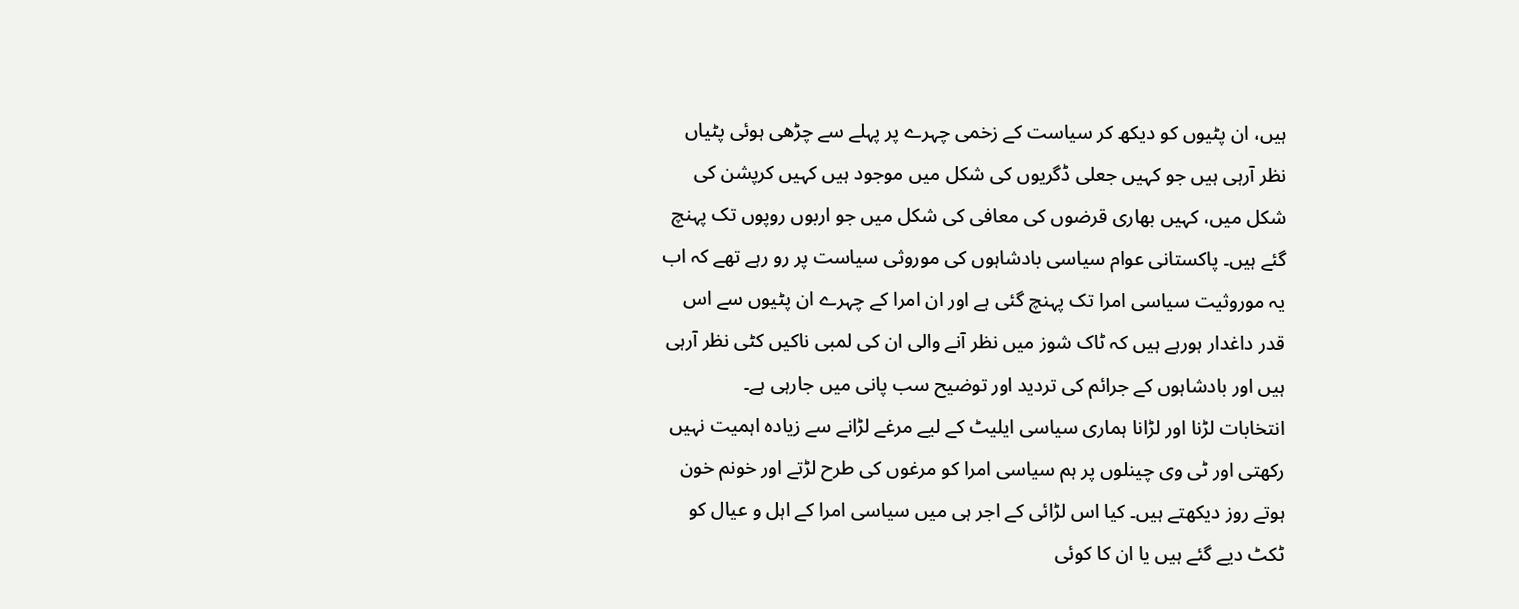ہیں، ان پٹیوں کو دیکھ کر سیاست کے زخمی چہرے پر پہلے سے چڑھی ہوئی پٹیاں نظر آرہی ہیں جو کہیں جعلی ڈگریوں کی شکل میں موجود ہیں کہیں کرپشن کی شکل میں، کہیں بھاری قرضوں کی معافی کی شکل میں جو اربوں روپوں تک پہنچ گئے ہیں۔ پاکستانی عوام سیاسی بادشاہوں کی موروثی سیاست پر رو رہے تھے کہ اب یہ موروثیت سیاسی امرا تک پہنچ گئی ہے اور ان امرا کے چہرے ان پٹیوں سے اس قدر داغدار ہورہے ہیں کہ ٹاک شوز میں نظر آنے والی ان کی لمبی ناکیں کٹی نظر آرہی ہیں اور بادشاہوں کے جرائم کی تردید اور توضیح سب پانی میں جارہی ہے۔
انتخابات لڑنا اور لڑانا ہماری سیاسی ایلیٹ کے لیے مرغے لڑانے سے زیادہ اہمیت نہیں رکھتی اور ٹی وی چینلوں پر ہم سیاسی امرا کو مرغوں کی طرح لڑتے اور خونم خون ہوتے روز دیکھتے ہیں۔ کیا اس لڑائی کے اجر ہی میں سیاسی امرا کے اہل و عیال کو ٹکٹ دیے گئے ہیں یا ان کا کوئی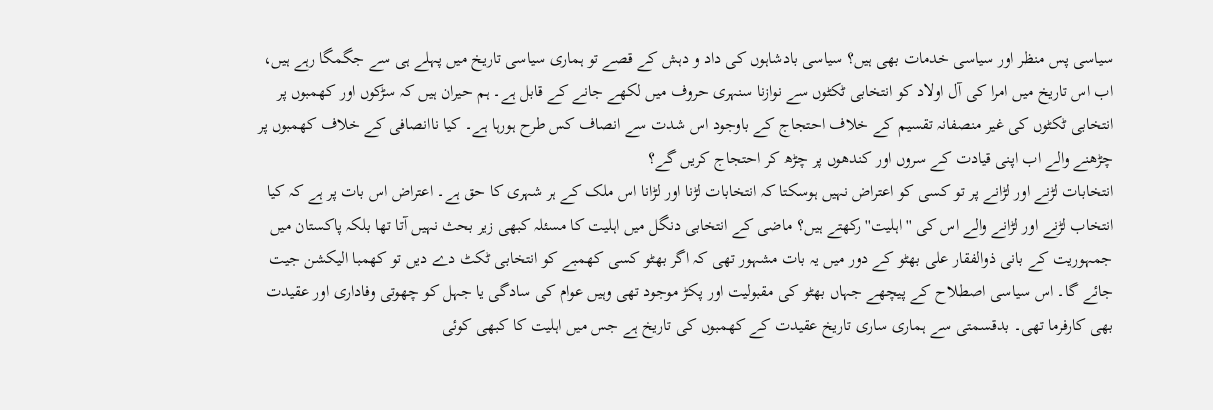سیاسی پس منظر اور سیاسی خدمات بھی ہیں؟ سیاسی بادشاہوں کی داد و دہش کے قصے تو ہماری سیاسی تاریخ میں پہلے ہی سے جگمگا رہے ہیں، اب اس تاریخ میں امرا کی آل اولاد کو انتخابی ٹکٹوں سے نوازنا سنہری حروف میں لکھے جانے کے قابل ہے۔ ہم حیران ہیں کہ سڑکوں اور کھمبوں پر انتخابی ٹکٹوں کی غیر منصفانہ تقسیم کے خلاف احتجاج کے باوجود اس شدت سے انصاف کس طرح ہورہا ہے۔ کیا ناانصافی کے خلاف کھمبوں پر چڑھنے والے اب اپنی قیادت کے سروں اور کندھوں پر چڑھ کر احتجاج کریں گے؟
انتخابات لڑنے اور لڑانے پر تو کسی کو اعتراض نہیں ہوسکتا کہ انتخابات لڑنا اور لڑانا اس ملک کے ہر شہری کا حق ہے۔ اعتراض اس بات پر ہے کہ کیا انتخاب لڑنے اور لڑانے والے اس کی ''اہلیت'' رکھتے ہیں؟ ماضی کے انتخابی دنگل میں اہلیت کا مسئلہ کبھی زیر بحث نہیں آتا تھا بلکہ پاکستان میں جمہوریت کے بانی ذوالفقار علی بھٹو کے دور میں یہ بات مشہور تھی کہ اگر بھٹو کسی کھمبے کو انتخابی ٹکٹ دے دیں تو کھمبا الیکشن جیت جائے گا۔ اس سیاسی اصطلاح کے پیچھے جہاں بھٹو کی مقبولیت اور پکڑ موجود تھی وہیں عوام کی سادگی یا جہل کو چھوتی وفاداری اور عقیدت بھی کارفرما تھی۔ بدقسمتی سے ہماری ساری تاریخ عقیدت کے کھمبوں کی تاریخ ہے جس میں اہلیت کا کبھی کوئی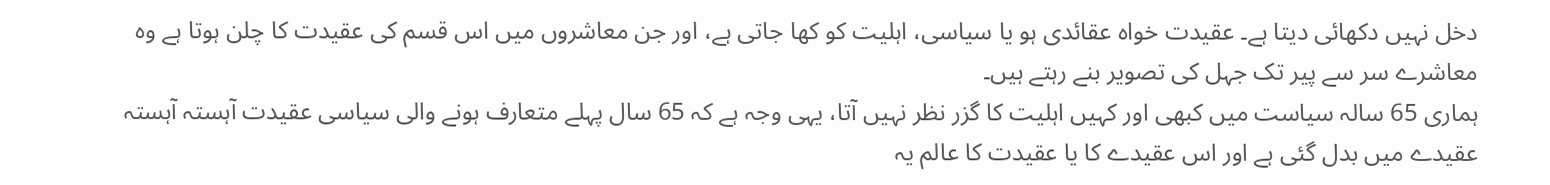دخل نہیں دکھائی دیتا ہے۔ عقیدت خواہ عقائدی ہو یا سیاسی، اہلیت کو کھا جاتی ہے، اور جن معاشروں میں اس قسم کی عقیدت کا چلن ہوتا ہے وہ معاشرے سر سے پیر تک جہل کی تصویر بنے رہتے ہیں۔
ہماری 65 سالہ سیاست میں کبھی اور کہیں اہلیت کا گزر نظر نہیں آتا، یہی وجہ ہے کہ 65 سال پہلے متعارف ہونے والی سیاسی عقیدت آہستہ آہستہ عقیدے میں بدل گئی ہے اور اس عقیدے کا یا عقیدت کا عالم یہ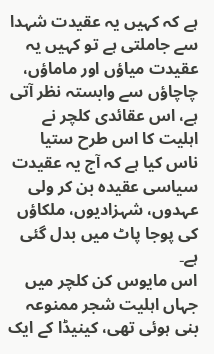ہے کہ کہیں یہ عقیدت شہدا سے جاملتی ہے تو کہیں یہ عقیدت میاؤں اور ماماؤں، چاچاؤں سے وابستہ نظر آتی ہے، اس عقائدی کلچر نے اہلیت کا اس طرح ستیا ناس کیا ہے کہ آج یہ عقیدت سیاسی عقیدہ بن کر ولی عہدوں، شہزادیوں، ملکاؤں کی پوجا پاٹ میں بدل گئی ہے۔
اس مایوس کن کلچر میں جہاں اہلیت شجر ممنوعہ بنی ہوئی تھی، کینیڈا کے ایک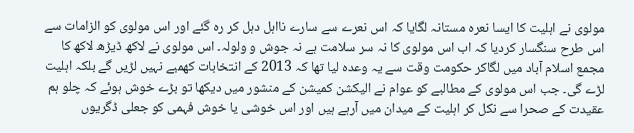مولوی نے اہلیت کا ایسا نعرہ مستانہ لگایا کہ اس نعرے سے سارے نااہل دہل کر رہ گئے اور اس مولوی کو الزامات سے اس طرح سنگسار کردیا کہ اب اس مولوی کا نہ سر سلامت ہے نہ جوش و ولولہ۔ اس مولوی نے لاکھ ڈیڑھ لاکھ کا مجمع اسلام آباد میں لگاکر حکومت وقت سے یہ وعدہ لیا تھا کہ 2013 کے انتخابات کھمبے نہیں لڑیں گے بلکہ اہلیت لڑے گی۔ جب اس مولوی کے مطالبے کو عوام نے الیکشن کمیشن کے منشور میں دیکھا تو بڑے خوش ہوئے کہ چلو ہم عقیدت کے صحرا سے نکل کر اہلیت کے میدان میں آرہے ہیں اور اس خوشی یا خوش فہمی کو جعلی ڈگریوں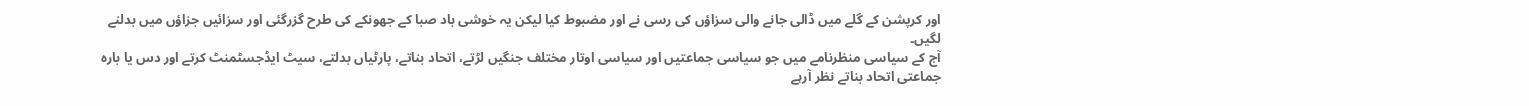اور کرپشن کے گلے میں ڈالی جانے والی سزاؤں کی رسی نے اور مضبوط کیا لیکن یہ خوشی باد صبا کے جھونکے کی طرح گزرگئی اور سزائیں جزاؤں میں بدلنے لگیں۔
آج کے سیاسی منظرنامے میں جو سیاسی جماعتیں اور سیاسی اوتار مختلف جنگیں لڑتے، اتحاد بناتے، پارٹیاں بدلتے، سیٹ ایڈجسٹمنٹ کرتے اور دس یا بارہ جماعتی اتحاد بناتے نظر آرہے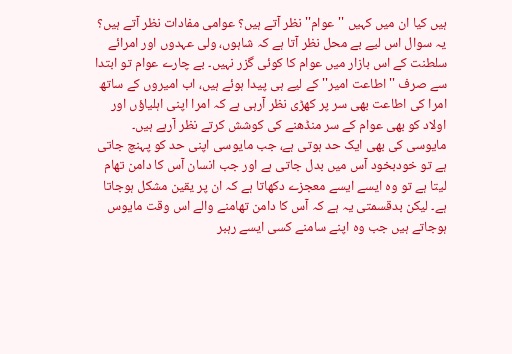ہیں کیا ان میں کہیں ''عوام'' نظر آتے ہیں؟ عوامی مفادات نظر آتے ہیں؟ یہ سوال اس لیے بے محل نظر آتا ہے کہ شاہوں، ولی عہدوں اور امرائے سلطنت کے اس بازار میں عوام کا کوئی گزر نہیں۔ بے چارے عوام تو ابتدا سے صرف ''اطاعت امیر'' کے لیے ہی پیدا ہوئے ہیں، اب امیروں کے ساتھ امرا کی اطاعت بھی سر پر کھڑی نظر آرہی ہے کہ امرا اپنی اہلیاؤں اور اولاد کو بھی عوام کے سر منڈھنے کی کوشش کرتے نظر آرہے ہیں۔
مایوسی کی بھی ایک حد ہوتی ہے، جب مایوسی اپنی حد کو پہنچ جاتی ہے تو خودبخود آس میں بدل جاتی ہے اور جب انسان آس کا دامن تھام لیتا ہے تو وہ ایسے ایسے معجزے دکھاتا ہے کہ ان پر یقین مشکل ہوجاتا ہے۔ لیکن بدقسمتی یہ ہے کہ آس کا دامن تھامنے والے اس وقت مایوس ہوجاتے ہیں جب وہ اپنے سامنے کسی ایسے رہبر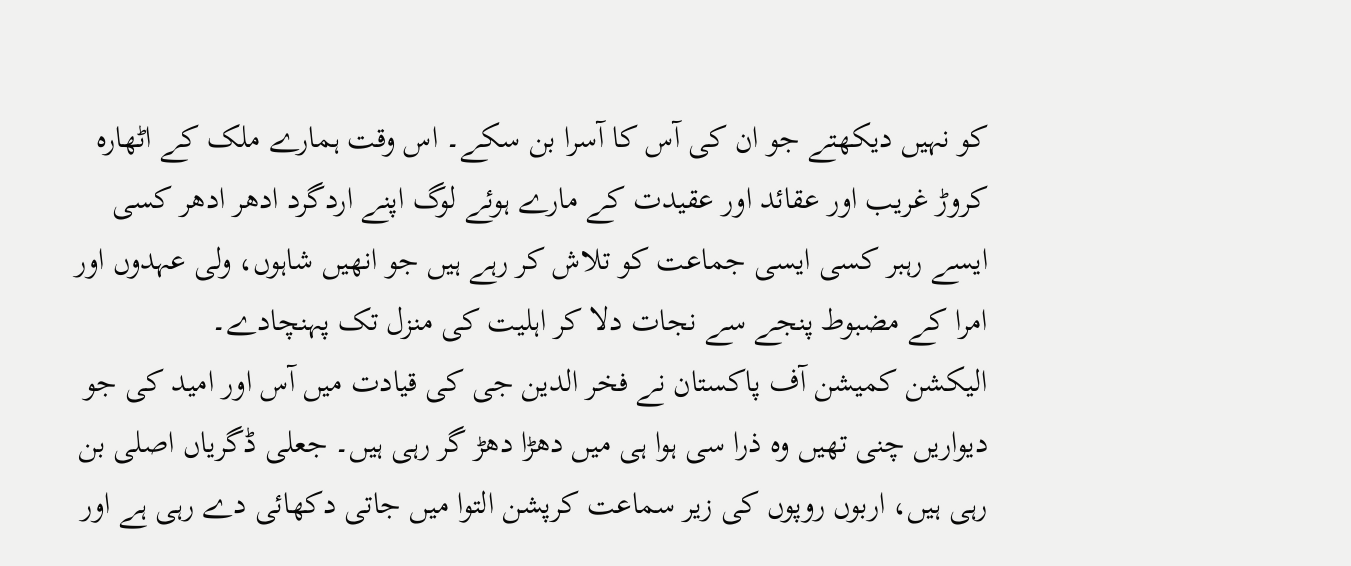کو نہیں دیکھتے جو ان کی آس کا آسرا بن سکے۔ اس وقت ہمارے ملک کے اٹھارہ کروڑ غریب اور عقائد اور عقیدت کے مارے ہوئے لوگ اپنے اردگرد ادھر ادھر کسی ایسے رہبر کسی ایسی جماعت کو تلاش کر رہے ہیں جو انھیں شاہوں، ولی عہدوں اور امرا کے مضبوط پنجے سے نجات دلا کر اہلیت کی منزل تک پہنچادے۔
الیکشن کمیشن آف پاکستان نے فخر الدین جی کی قیادت میں آس اور امید کی جو دیواریں چنی تھیں وہ ذرا سی ہوا ہی میں دھڑا دھڑ گر رہی ہیں۔ جعلی ڈگریاں اصلی بن رہی ہیں، اربوں روپوں کی زیر سماعت کرپشن التوا میں جاتی دکھائی دے رہی ہے اور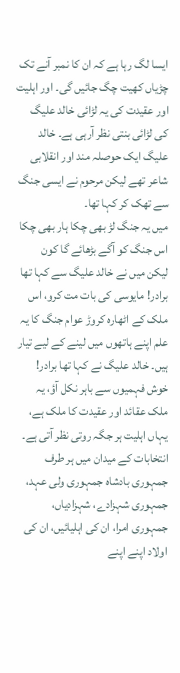ایسا لگ رہا ہے کہ ان کا نمبر آنے تک چڑیاں کھیت چگ جائیں گی۔ اور اہلیت اور عقیدت کی یہ لڑائی خالد علیگ کی لڑائی بنتی نظر آرہی ہے۔ خالد علیگ ایک حوصلہ مند اور انقلابی شاعر تھے لیکن مرحوم نے ایسی جنگ سے تھک کر کہا تھا۔
میں یہ جنگ لڑ بھی چکا ہار بھی چکا
اس جنگ کو آگے بڑھائے گا کون
لیکن میں نے خالد علیگ سے کہا تھا برادر! مایوسی کی بات مت کرو، اس ملک کے اٹھارہ کروڑ عوام جنگ کا یہ علم اپنے ہاتھوں میں لینے کے لیے تیار ہیں۔ خالد علیگ نے کہا تھا برادر! خوش فہمیوں سے باہر نکل آؤ، یہ ملک عقائد اور عقیدت کا ملک ہے، یہاں اہلیت ہر جگہ روتی نظر آتی ہے۔
انتخابات کے میدان میں ہر طرف جمہوری بادشاہ جمہوری ولی عہد، جمہوری شہزادے، شہزادیاں، جمہوری امرا، ان کی اہلیائیں، ان کی اولاد اپنے اپنے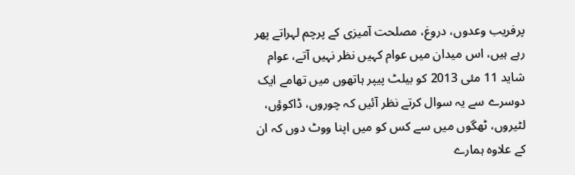پرفریب وعدوں، دروغ، مصلحت آمیزی کے پرچم لہراتے پھر رہے ہیں، اس میدان میں عوام کہیں نظر نہیں آتے، عوام شاید 11 مئی 2013 کو بیلٹ پیپر ہاتھوں میں تھامے ایک دوسرے سے یہ سوال کرتے نظر آئیں کہ چوروں، ڈاکوؤں، لٹیروں، ٹھگوں میں سے کس کو میں اپنا ووٹ دوں کہ ان کے علاوہ ہمارے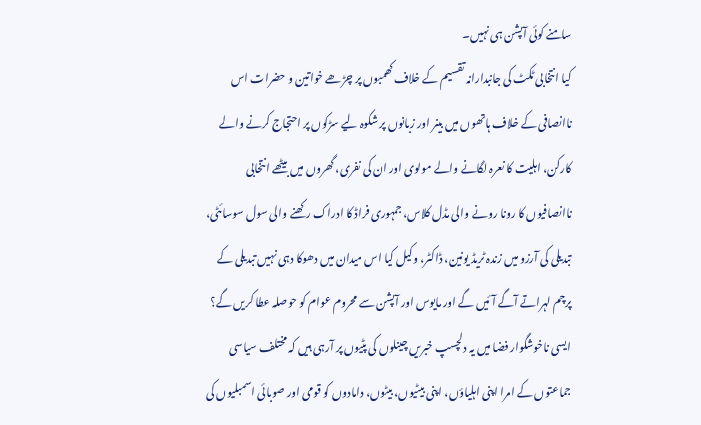سامنے کوئی آپشن ہی نہیں۔
کیا انتخابی ٹکٹ کی جانبدارانہ تقسیم کے خلاف کھمبوں پر چڑھے خواتین و حضرات اس ناانصافی کے خلاف ہاتھوں میں بینر اور زبانوں پر شکوہ لیے سڑکوں پر احتجاج کرنے والے کارکن، اہلیت کا نعرہ لگانے والے مولوی اور ان کی نفری، گھروں میں بیٹھے انتخابی ناانصافیوں کا رونا رونے والی مڈل کلاس، جمہوری فراڈ کا ادراک رکھنے والی سول سوسائٹی، تبدیلی کی آرزو میں زندہ ٹریڈ یونین، ڈاکٹر، وکیل کیا اس میدان میں دھوکا دہی نہیں تبدیلی کے پرچم لہراتے آگے آئیں گے اور مایوس اور آپشن سے محروم عوام کو حوصلہ عطا کریں گے؟
ایسی ناخوشگوار فضا میں یہ دلچسپ خبریں چینلوں کی پٹیوں پر آرہی ہیں کہ مختلف سیاسی جماعتوں کے امرا اپنی اہلیاؤں، اپنی بیٹیوں، بیٹوں، دامادوں کو قومی اور صوبائی اسمبلیوں کی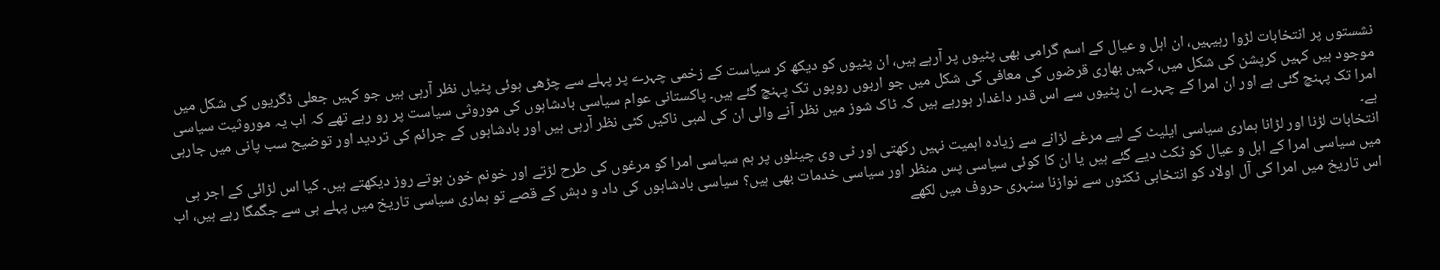نشستوں پر انتخابات لڑوا رہیہیں، ان اہل و عیال کے اسم گرامی بھی پٹیوں پر آرہے ہیں، ان پٹیوں کو دیکھ کر سیاست کے زخمی چہرے پر پہلے سے چڑھی ہوئی پٹیاں نظر آرہی ہیں جو کہیں جعلی ڈگریوں کی شکل میں موجود ہیں کہیں کرپشن کی شکل میں، کہیں بھاری قرضوں کی معافی کی شکل میں جو اربوں روپوں تک پہنچ گئے ہیں۔ پاکستانی عوام سیاسی بادشاہوں کی موروثی سیاست پر رو رہے تھے کہ اب یہ موروثیت سیاسی امرا تک پہنچ گئی ہے اور ان امرا کے چہرے ان پٹیوں سے اس قدر داغدار ہورہے ہیں کہ ٹاک شوز میں نظر آنے والی ان کی لمبی ناکیں کٹی نظر آرہی ہیں اور بادشاہوں کے جرائم کی تردید اور توضیح سب پانی میں جارہی ہے۔
انتخابات لڑنا اور لڑانا ہماری سیاسی ایلیٹ کے لیے مرغے لڑانے سے زیادہ اہمیت نہیں رکھتی اور ٹی وی چینلوں پر ہم سیاسی امرا کو مرغوں کی طرح لڑتے اور خونم خون ہوتے روز دیکھتے ہیں۔ کیا اس لڑائی کے اجر ہی میں سیاسی امرا کے اہل و عیال کو ٹکٹ دیے گئے ہیں یا ان کا کوئی سیاسی پس منظر اور سیاسی خدمات بھی ہیں؟ سیاسی بادشاہوں کی داد و دہش کے قصے تو ہماری سیاسی تاریخ میں پہلے ہی سے جگمگا رہے ہیں، اب اس تاریخ میں امرا کی آل اولاد کو انتخابی ٹکٹوں سے نوازنا سنہری حروف میں لکھے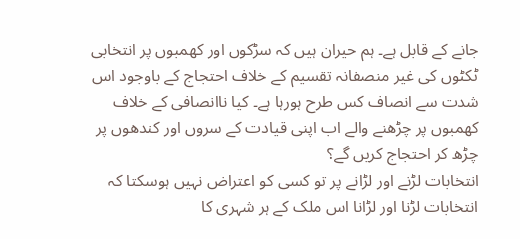جانے کے قابل ہے۔ ہم حیران ہیں کہ سڑکوں اور کھمبوں پر انتخابی ٹکٹوں کی غیر منصفانہ تقسیم کے خلاف احتجاج کے باوجود اس شدت سے انصاف کس طرح ہورہا ہے۔ کیا ناانصافی کے خلاف کھمبوں پر چڑھنے والے اب اپنی قیادت کے سروں اور کندھوں پر چڑھ کر احتجاج کریں گے؟
انتخابات لڑنے اور لڑانے پر تو کسی کو اعتراض نہیں ہوسکتا کہ انتخابات لڑنا اور لڑانا اس ملک کے ہر شہری کا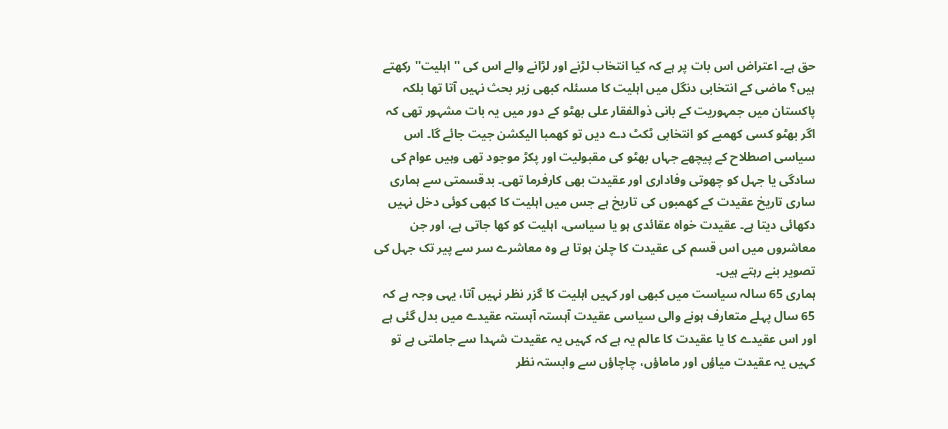حق ہے۔ اعتراض اس بات پر ہے کہ کیا انتخاب لڑنے اور لڑانے والے اس کی ''اہلیت'' رکھتے ہیں؟ ماضی کے انتخابی دنگل میں اہلیت کا مسئلہ کبھی زیر بحث نہیں آتا تھا بلکہ پاکستان میں جمہوریت کے بانی ذوالفقار علی بھٹو کے دور میں یہ بات مشہور تھی کہ اگر بھٹو کسی کھمبے کو انتخابی ٹکٹ دے دیں تو کھمبا الیکشن جیت جائے گا۔ اس سیاسی اصطلاح کے پیچھے جہاں بھٹو کی مقبولیت اور پکڑ موجود تھی وہیں عوام کی سادگی یا جہل کو چھوتی وفاداری اور عقیدت بھی کارفرما تھی۔ بدقسمتی سے ہماری ساری تاریخ عقیدت کے کھمبوں کی تاریخ ہے جس میں اہلیت کا کبھی کوئی دخل نہیں دکھائی دیتا ہے۔ عقیدت خواہ عقائدی ہو یا سیاسی، اہلیت کو کھا جاتی ہے، اور جن معاشروں میں اس قسم کی عقیدت کا چلن ہوتا ہے وہ معاشرے سر سے پیر تک جہل کی تصویر بنے رہتے ہیں۔
ہماری 65 سالہ سیاست میں کبھی اور کہیں اہلیت کا گزر نظر نہیں آتا، یہی وجہ ہے کہ 65 سال پہلے متعارف ہونے والی سیاسی عقیدت آہستہ آہستہ عقیدے میں بدل گئی ہے اور اس عقیدے کا یا عقیدت کا عالم یہ ہے کہ کہیں یہ عقیدت شہدا سے جاملتی ہے تو کہیں یہ عقیدت میاؤں اور ماماؤں، چاچاؤں سے وابستہ نظر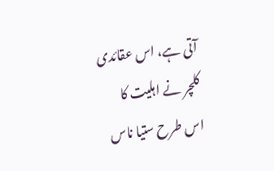آتی ہے، اس عقائدی کلچر نے اہلیت کا اس طرح ستیا ناس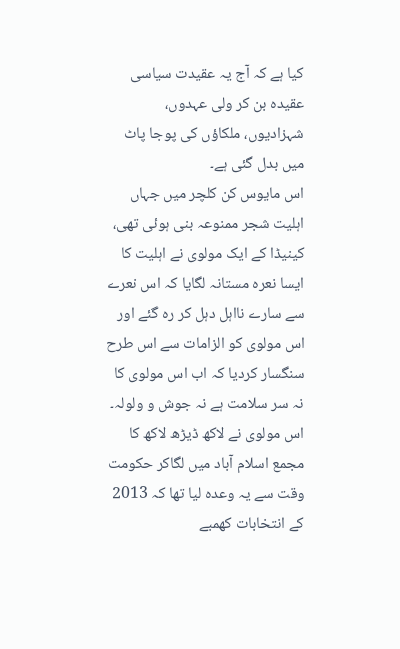کیا ہے کہ آج یہ عقیدت سیاسی عقیدہ بن کر ولی عہدوں، شہزادیوں، ملکاؤں کی پوجا پاٹ میں بدل گئی ہے۔
اس مایوس کن کلچر میں جہاں اہلیت شجر ممنوعہ بنی ہوئی تھی، کینیڈا کے ایک مولوی نے اہلیت کا ایسا نعرہ مستانہ لگایا کہ اس نعرے سے سارے نااہل دہل کر رہ گئے اور اس مولوی کو الزامات سے اس طرح سنگسار کردیا کہ اب اس مولوی کا نہ سر سلامت ہے نہ جوش و ولولہ۔ اس مولوی نے لاکھ ڈیڑھ لاکھ کا مجمع اسلام آباد میں لگاکر حکومت وقت سے یہ وعدہ لیا تھا کہ 2013 کے انتخابات کھمبے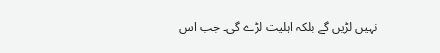نہیں لڑیں گے بلکہ اہلیت لڑے گی۔ جب اس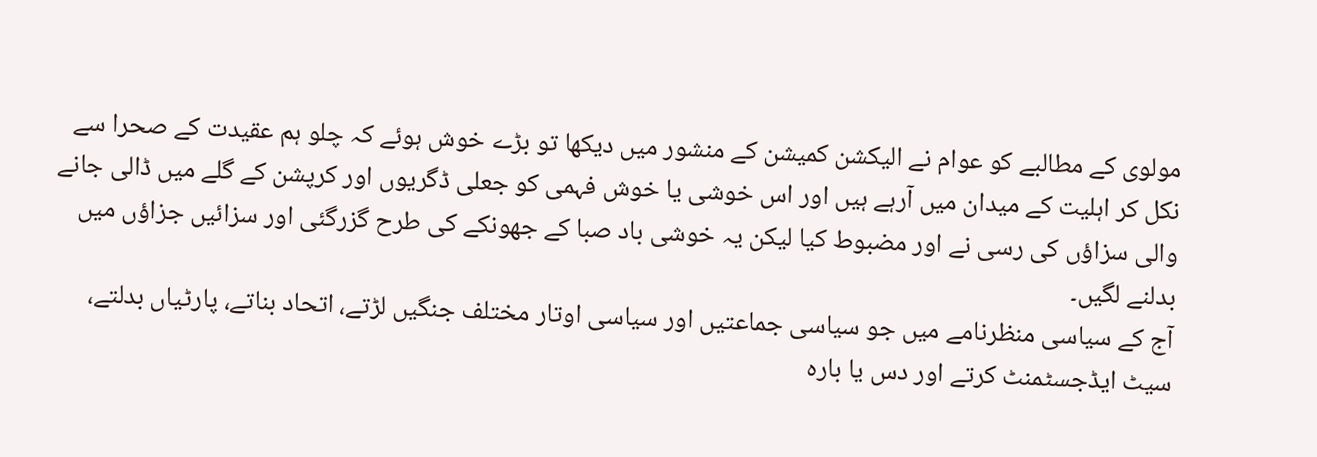مولوی کے مطالبے کو عوام نے الیکشن کمیشن کے منشور میں دیکھا تو بڑے خوش ہوئے کہ چلو ہم عقیدت کے صحرا سے نکل کر اہلیت کے میدان میں آرہے ہیں اور اس خوشی یا خوش فہمی کو جعلی ڈگریوں اور کرپشن کے گلے میں ڈالی جانے والی سزاؤں کی رسی نے اور مضبوط کیا لیکن یہ خوشی باد صبا کے جھونکے کی طرح گزرگئی اور سزائیں جزاؤں میں بدلنے لگیں۔
آج کے سیاسی منظرنامے میں جو سیاسی جماعتیں اور سیاسی اوتار مختلف جنگیں لڑتے، اتحاد بناتے، پارٹیاں بدلتے، سیٹ ایڈجسٹمنٹ کرتے اور دس یا بارہ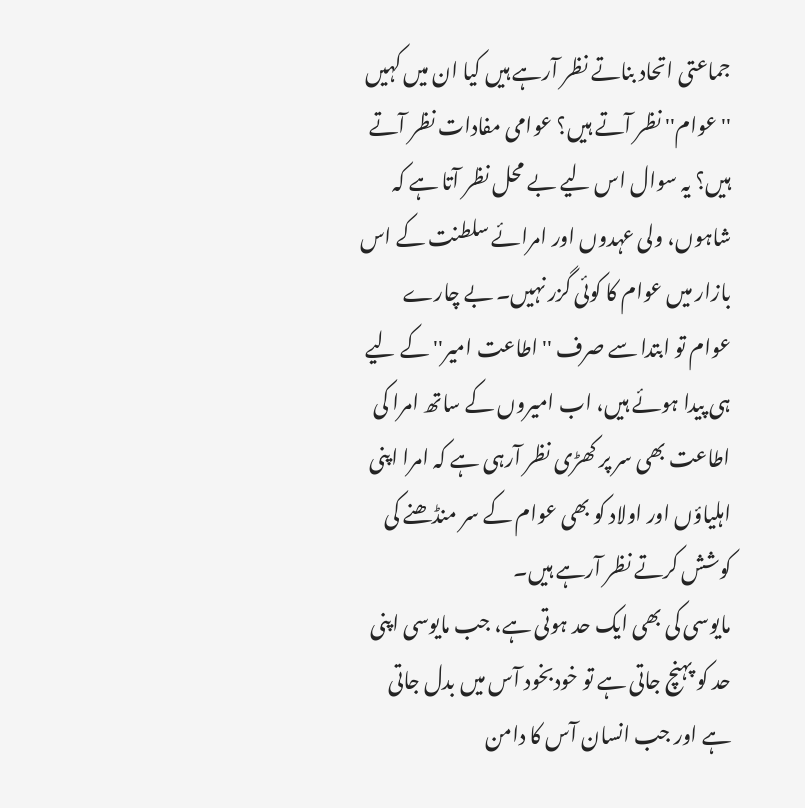جماعتی اتحاد بناتے نظر آرہے ہیں کیا ان میں کہیں ''عوام'' نظر آتے ہیں؟ عوامی مفادات نظر آتے ہیں؟ یہ سوال اس لیے بے محل نظر آتا ہے کہ شاہوں، ولی عہدوں اور امرائے سلطنت کے اس بازار میں عوام کا کوئی گزر نہیں۔ بے چارے عوام تو ابتدا سے صرف ''اطاعت امیر'' کے لیے ہی پیدا ہوئے ہیں، اب امیروں کے ساتھ امرا کی اطاعت بھی سر پر کھڑی نظر آرہی ہے کہ امرا اپنی اہلیاؤں اور اولاد کو بھی عوام کے سر منڈھنے کی کوشش کرتے نظر آرہے ہیں۔
مایوسی کی بھی ایک حد ہوتی ہے، جب مایوسی اپنی حد کو پہنچ جاتی ہے تو خودبخود آس میں بدل جاتی ہے اور جب انسان آس کا دامن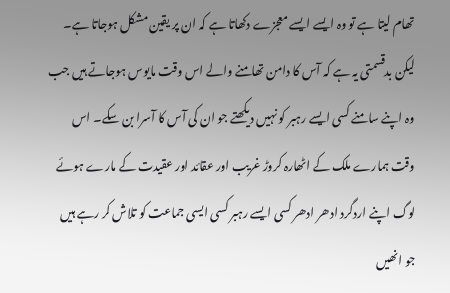تھام لیتا ہے تو وہ ایسے ایسے معجزے دکھاتا ہے کہ ان پر یقین مشکل ہوجاتا ہے۔ لیکن بدقسمتی یہ ہے کہ آس کا دامن تھامنے والے اس وقت مایوس ہوجاتے ہیں جب وہ اپنے سامنے کسی ایسے رہبر کو نہیں دیکھتے جو ان کی آس کا آسرا بن سکے۔ اس وقت ہمارے ملک کے اٹھارہ کروڑ غریب اور عقائد اور عقیدت کے مارے ہوئے لوگ اپنے اردگرد ادھر ادھر کسی ایسے رہبر کسی ایسی جماعت کو تلاش کر رہے ہیں جو انھیں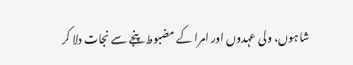شاہوں، ولی عہدوں اور امرا کے مضبوط پنجے سے نجات دلا کر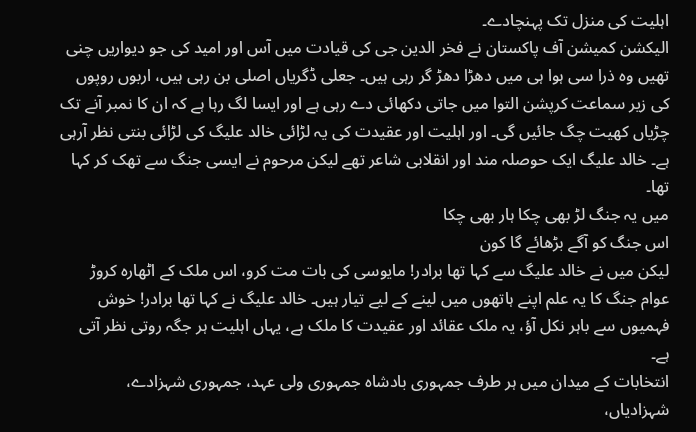اہلیت کی منزل تک پہنچادے۔
الیکشن کمیشن آف پاکستان نے فخر الدین جی کی قیادت میں آس اور امید کی جو دیواریں چنی تھیں وہ ذرا سی ہوا ہی میں دھڑا دھڑ گر رہی ہیں۔ جعلی ڈگریاں اصلی بن رہی ہیں، اربوں روپوں کی زیر سماعت کرپشن التوا میں جاتی دکھائی دے رہی ہے اور ایسا لگ رہا ہے کہ ان کا نمبر آنے تک چڑیاں کھیت چگ جائیں گی۔ اور اہلیت اور عقیدت کی یہ لڑائی خالد علیگ کی لڑائی بنتی نظر آرہی ہے۔ خالد علیگ ایک حوصلہ مند اور انقلابی شاعر تھے لیکن مرحوم نے ایسی جنگ سے تھک کر کہا تھا۔
میں یہ جنگ لڑ بھی چکا ہار بھی چکا
اس جنگ کو آگے بڑھائے گا کون
لیکن میں نے خالد علیگ سے کہا تھا برادر! مایوسی کی بات مت کرو، اس ملک کے اٹھارہ کروڑ عوام جنگ کا یہ علم اپنے ہاتھوں میں لینے کے لیے تیار ہیں۔ خالد علیگ نے کہا تھا برادر! خوش فہمیوں سے باہر نکل آؤ، یہ ملک عقائد اور عقیدت کا ملک ہے، یہاں اہلیت ہر جگہ روتی نظر آتی ہے۔
انتخابات کے میدان میں ہر طرف جمہوری بادشاہ جمہوری ولی عہد، جمہوری شہزادے، شہزادیاں،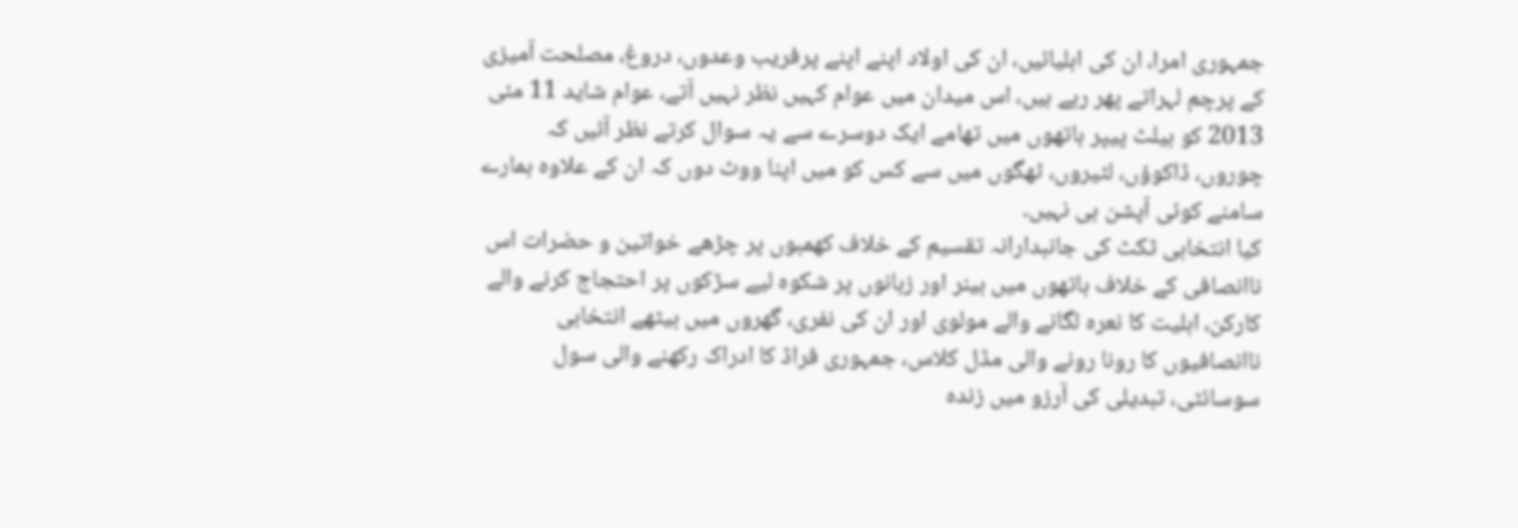جمہوری امرا، ان کی اہلیائیں، ان کی اولاد اپنے اپنے پرفریب وعدوں، دروغ، مصلحت آمیزی کے پرچم لہراتے پھر رہے ہیں، اس میدان میں عوام کہیں نظر نہیں آتے، عوام شاید 11 مئی 2013 کو بیلٹ پیپر ہاتھوں میں تھامے ایک دوسرے سے یہ سوال کرتے نظر آئیں کہ چوروں، ڈاکوؤں، لٹیروں، ٹھگوں میں سے کس کو میں اپنا ووٹ دوں کہ ان کے علاوہ ہمارے سامنے کوئی آپشن ہی نہیں۔
کیا انتخابی ٹکٹ کی جانبدارانہ تقسیم کے خلاف کھمبوں پر چڑھے خواتین و حضرات اس ناانصافی کے خلاف ہاتھوں میں بینر اور زبانوں پر شکوہ لیے سڑکوں پر احتجاج کرنے والے کارکن، اہلیت کا نعرہ لگانے والے مولوی اور ان کی نفری، گھروں میں بیٹھے انتخابی ناانصافیوں کا رونا رونے والی مڈل کلاس، جمہوری فراڈ کا ادراک رکھنے والی سول سوسائٹی، تبدیلی کی آرزو میں زندہ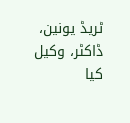ٹریڈ یونین، ڈاکٹر، وکیل کیا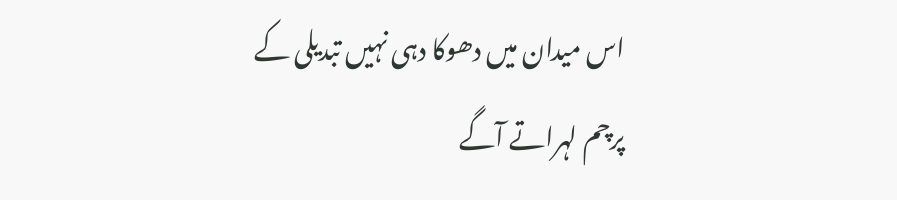اس میدان میں دھوکا دہی نہیں تبدیلی کے پرچم لہراتے آگے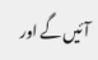آئیں گے اور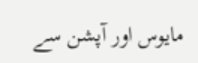مایوس اور آپشن سے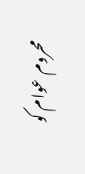محروم عوام کو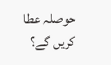حوصلہ عطا کریں گے؟